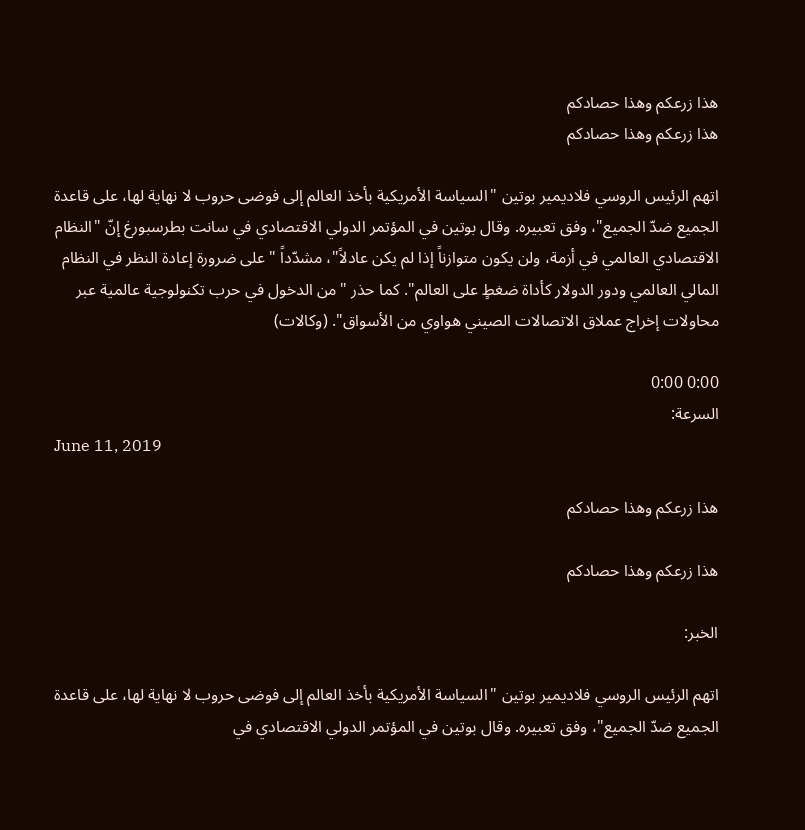هذا زرعكم وهذا حصادكم
هذا زرعكم وهذا حصادكم

اتهم الرئيس الروسي فلاديمير بوتين "السياسة الأمريكية بأخذ العالم إلى فوضى حروب لا نهاية لها، على قاعدة الجميع ضدّ الجميع"، وفق تعبيره. وقال بوتين في المؤتمر الدولي الاقتصادي في سانت بطرسبورغ إنّ "النظام الاقتصادي العالمي في أزمة، ولن يكون متوازناً إذا لم يكن عادلاً"، مشدّداً "على ضرورة إعادة النظر في النظام المالي العالمي ودور الدولار كأداة ضغطٍ على العالم". كما حذر "من الدخول في حرب تكنولوجية عالمية عبر محاولات إخراج عملاق الاتصالات الصيني هواوي من الأسواق". (وكالات)

0:00 0:00
السرعة:
June 11, 2019

هذا زرعكم وهذا حصادكم

هذا زرعكم وهذا حصادكم

الخبر:

اتهم الرئيس الروسي فلاديمير بوتين "السياسة الأمريكية بأخذ العالم إلى فوضى حروب لا نهاية لها، على قاعدة الجميع ضدّ الجميع"، وفق تعبيره. وقال بوتين في المؤتمر الدولي الاقتصادي في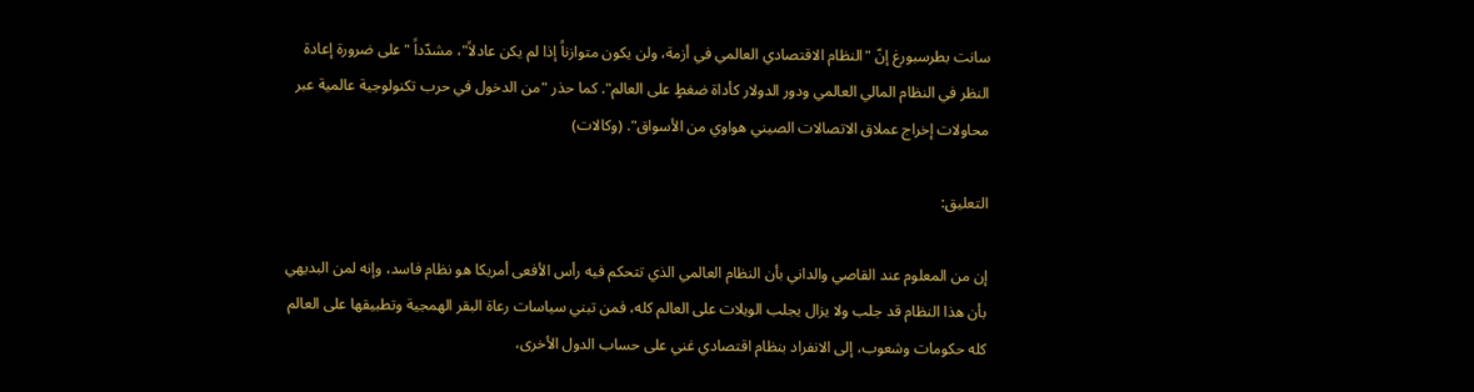سانت بطرسبورغ إنّ "النظام الاقتصادي العالمي في أزمة، ولن يكون متوازناً إذا لم يكن عادلاً"، مشدّداً "على ضرورة إعادة النظر في النظام المالي العالمي ودور الدولار كأداة ضغطٍ على العالم". كما حذر "من الدخول في حرب تكنولوجية عالمية عبر محاولات إخراج عملاق الاتصالات الصيني هواوي من الأسواق". (وكالات)

التعليق:

إن من المعلوم عند القاصي والداني بأن النظام العالمي الذي تتحكم فيه رأس الأفعى أمريكا هو نظام فاسد، وإنه لمن البديهي بأن هذا النظام قد جلب ولا يزال يجلب الويلات على العالم كله، فمن تبني سياسات رعاة البقر الهمجية وتطبيقها على العالم كله حكومات وشعوب، إلى الانفراد بنظام اقتصادي غني على حساب الدول الأخرى،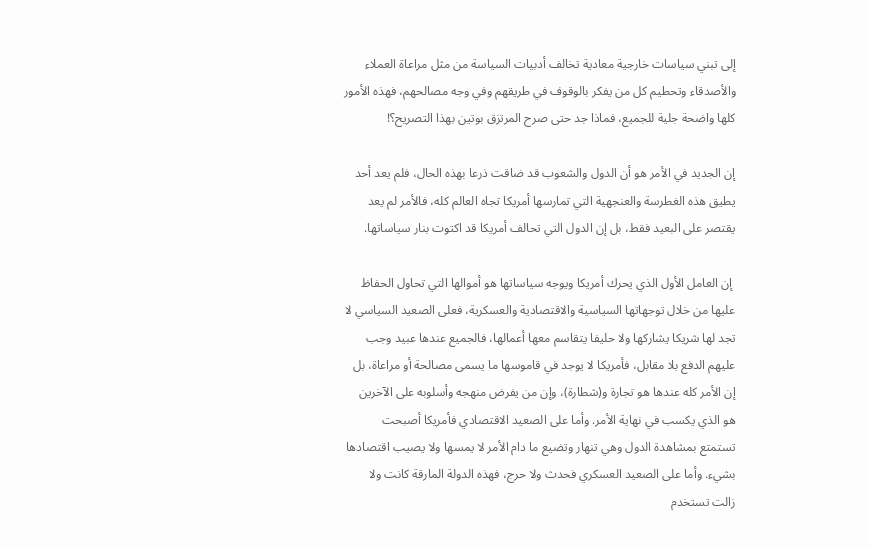إلى تبني سياسات خارجية معادية تخالف أدبيات السياسة من مثل مراعاة العملاء والأصدقاء وتحطيم كل من يفكر بالوقوف في طريقهم وفي وجه مصالحهم، فهذه الأمور كلها واضحة جلية للجميع، فماذا جد حتى صرح المرتزق بوتين بهذا التصريح؟!

إن الجديد في الأمر هو أن الدول والشعوب قد ضاقت ذرعا بهذه الحال، فلم يعد أحد يطيق هذه الغطرسة والعنجهية التي تمارسها أمريكا تجاه العالم كله، فالأمر لم يعد يقتصر على البعيد فقط، بل إن الدول التي تحالف أمريكا قد اكتوت بنار سياساتها.

 إن العامل الأول الذي يحرك أمريكا ويوجه سياساتها هو أموالها التي تحاول الحفاظ عليها من خلال توجهاتها السياسية والاقتصادية والعسكرية، فعلى الصعيد السياسي لا تجد لها شريكا يشاركها ولا حليفا يتقاسم معها أعمالها، فالجميع عندها عبيد وجب عليهم الدفع بلا مقابل، فأمريكا لا يوجد في قاموسها ما يسمى مصالحة أو مراعاة، بل إن الأمر كله عندها هو تجارة و(شطارة)، وإن من يفرض منهجه وأسلوبه على الآخرين هو الذي يكسب في نهاية الأمر. وأما على الصعيد الاقتصادي فأمريكا أصبحت تستمتع بمشاهدة الدول وهي تنهار وتضيع ما دام الأمر لا يمسها ولا يصيب اقتصادها بشيء. وأما على الصعيد العسكري فحدث ولا حرج، فهذه الدولة المارقة كانت ولا زالت تستخدم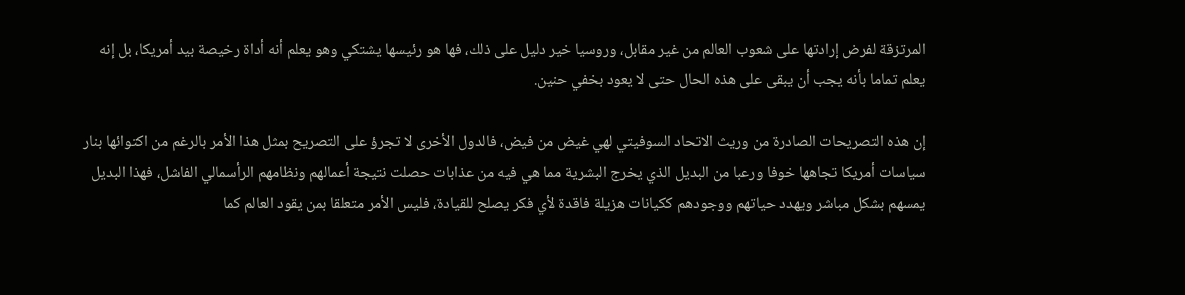المرتزقة لفرض إرادتها على شعوب العالم من غير مقابل، وروسيا خير دليل على ذلك، فها هو رئيسها يشتكي وهو يعلم أنه أداة رخيصة بيد أمريكا، بل إنه يعلم تماما بأنه يجب أن يبقى على هذه الحال حتى لا يعود بخفي حنين.

إن هذه التصريحات الصادرة من وريث الاتحاد السوفيتي لهي غيض من فيض، فالدول الأخرى لا تجرؤ على التصريح بمثل هذا الأمر بالرغم من اكتوائها بنار سياسات أمريكا تجاهها خوفا ورعبا من البديل الذي يخرج البشرية مما هي فيه من عذابات حصلت نتيجة أعمالهم ونظامهم الرأسمالي الفاشل، فهذا البديل يمسهم بشكل مباشر ويهدد حياتهم ووجودهم ككيانات هزيلة فاقدة لأي فكر يصلح للقيادة، فليس الأمر متعلقا بمن يقود العالم كما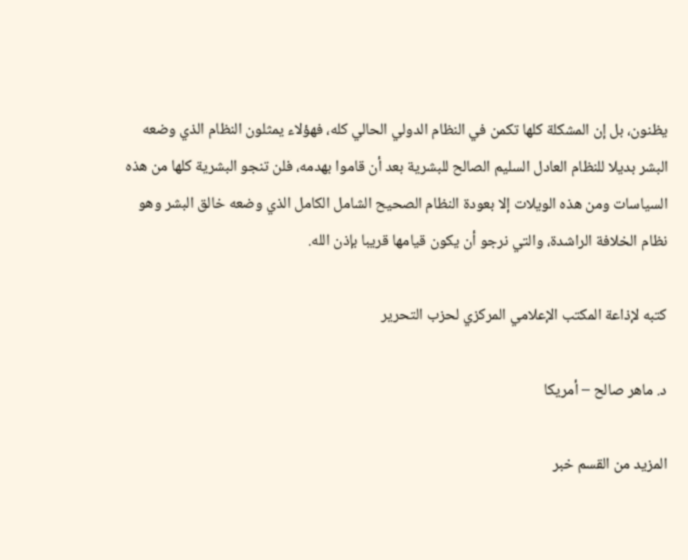يظنون، بل إن المشكلة كلها تكمن في النظام الدولي الحالي كله، فهؤلاء يمثلون النظام الذي وضعه البشر بديلا للنظام العادل السليم الصالح للبشرية بعد أن قاموا بهدمه، فلن تنجو البشرية كلها من هذه السياسات ومن هذه الويلات إلا بعودة النظام الصحيح الشامل الكامل الذي وضعه خالق البشر وهو نظام الخلافة الراشدة، والتي نرجو أن يكون قيامها قريبا بإذن الله.

كتبه لإذاعة المكتب الإعلامي المركزي لحزب التحرير

د. ماهر صالح – أمريكا

المزيد من القسم خبر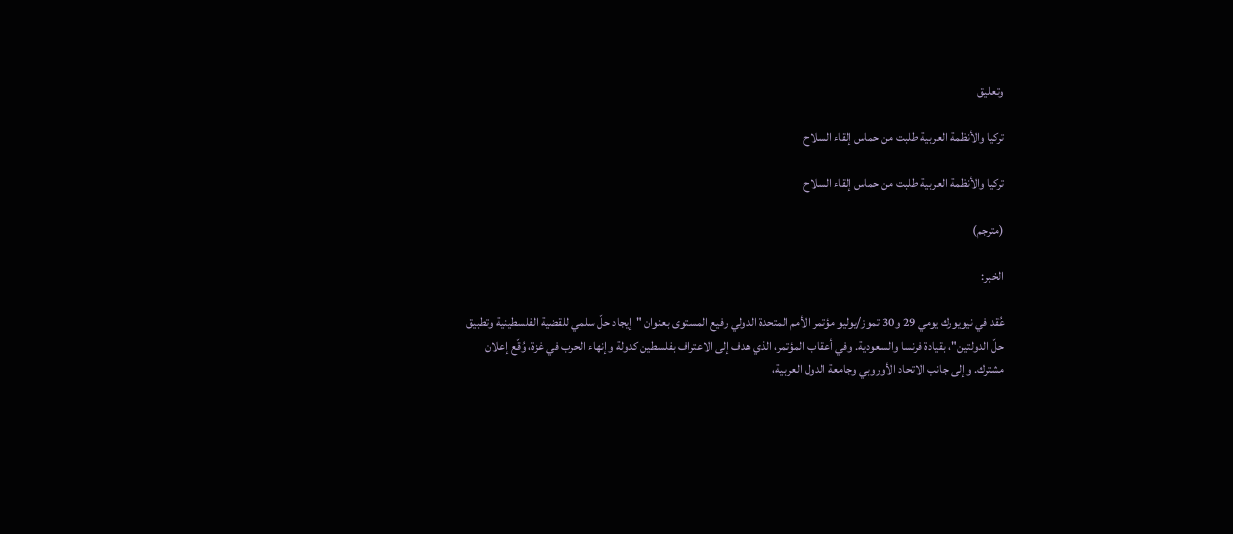وتعليق

تركيا والأنظمة العربية طلبت من حماس إلقاء السلاح

تركيا والأنظمة العربية طلبت من حماس إلقاء السلاح

(مترجم)

الخبر:

عُقد في نيويورك يومي 29 و30 تموز/يوليو مؤتمر الأمم المتحدة الدولي رفيع المستوى بعنوان "إيجاد حلّ سلمي للقضية الفلسطينية وتطبيق حلّ الدولتين"، بقيادة فرنسا والسعودية. وفي أعقاب المؤتمر، الذي هدف إلى الاعتراف بفلسطين كدولة وإنهاء الحرب في غزة، وُقّع إعلان مشترك. وإلى جانب الاتحاد الأوروبي وجامعة الدول العربية،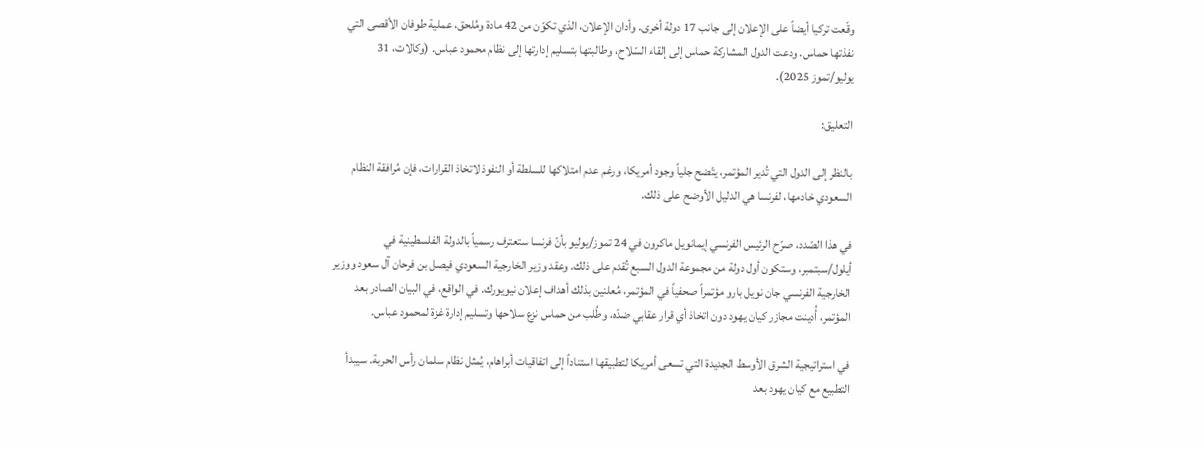وقّعت تركيا أيضاً على الإعلان إلى جانب 17 دولة أخرى. وأدان الإعلان، الذي تكوّن من 42 مادة ومُلحق، عملية طوفان الأقصى التي نفذتها حماس. ودعت الدول المشاركة حماس إلى إلقاء السّلاح، وطالبتها بتسليم إدارتها إلى نظام محمود عباس. (وكالات، 31 يوليو/تموز 2025).

التعليق:

بالنظر إلى الدول التي تُدير المؤتمر، يتّضح جلياً وجود أمريكا، ورغم عدم امتلاكها للسلطة أو النفوذ لاتخاذ القرارات، فإن مُرافقة النظام السعودي خادمها، لفرنسا هي الدليل الأوضح على ذلك.

في هذا الصّدد، صرّح الرئيس الفرنسي إيمانويل ماكرون في 24 تموز/يوليو بأنّ فرنسا ستعترف رسمياً بالدولة الفلسطينية في أيلول/سبتمبر، وستكون أول دولة من مجموعة الدول السبع تُقدم على ذلك. وعقد وزير الخارجية السعودي فيصل بن فرحان آل سعود ووزير الخارجية الفرنسي جان نويل بارو مؤتمراً صحفياً في المؤتمر، مُعلنين بذلك أهداف إعلان نيويورك. في الواقع، في البيان الصادر بعد المؤتمر، أُدينت مجازر كيان يهود دون اتخاذ أي قرار عقابي ضدّه، وطُلب من حماس نزع سلاحها وتسليم إدارة غزة لمحمود عباس.

في استراتيجية الشرق الأوسط الجديدة التي تسعى أمريكا لتطبيقها استناداً إلى اتفاقيات أبراهام، يُمثل نظام سلمان رأس الحربة. سيبدأ التطبيع مع كيان يهود بعد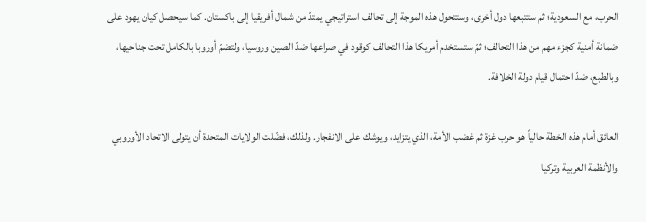الحرب، مع السعودية؛ ثم ستتبعها دول أخرى، وستتحول هذه الموجة إلى تحالف استراتيجي يمتدّ من شمال أفريقيا إلى باكستان. كما سيحصل كيان يهود على ضمانة أمنية كجزء مهم من هذا التحالف؛ ثمّ ستستخدم أمريكا هذا التحالف كوقود في صراعها ضدّ الصين وروسيا، ولتضمّ أوروبا بالكامل تحت جناحيها، وبالطبع، ضدّ احتمال قيام دولة الخلافة.

العائق أمام هذه الخطة حالياً هو حرب غزة ثم غضب الأمة، الذي يتزايد، ويوشك على الانفجار. ولذلك، فضّلت الولايات المتحدة أن يتولى الاتحاد الأوروبي والأنظمة العربية وتركيا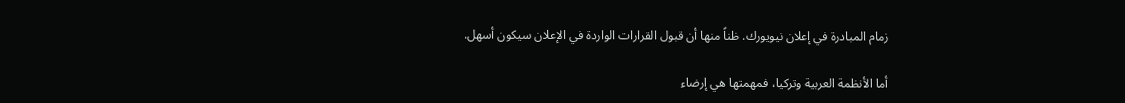زمام المبادرة في إعلان نيويورك. ظناً منها أن قبول القرارات الواردة في الإعلان سيكون أسهل.

أما الأنظمة العربية وتركيا، فمهمتها هي إرضاء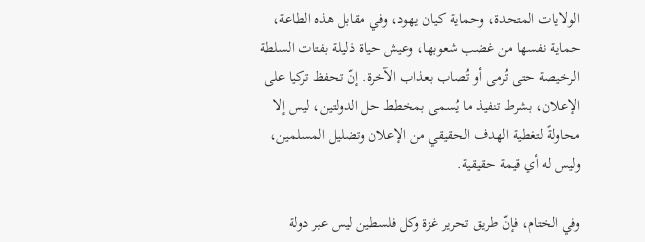الولايات المتحدة، وحماية كيان يهود، وفي مقابل هذه الطاعة، حماية نفسها من غضب شعوبها، وعيش حياة ذليلة بفتات السلطة الرخيصة حتى تُرمى أو تُصاب بعذاب الآخرة. إنّ تحفظ تركيا على الإعلان، بشرط تنفيذ ما يُسمى بمخطط حل الدولتين، ليس إلا محاولةً لتغطية الهدف الحقيقي من الإعلان وتضليل المسلمين، وليس له أي قيمة حقيقية.

وفي الختام، فإنّ طريق تحرير غزة وكل فلسطين ليس عبر دولة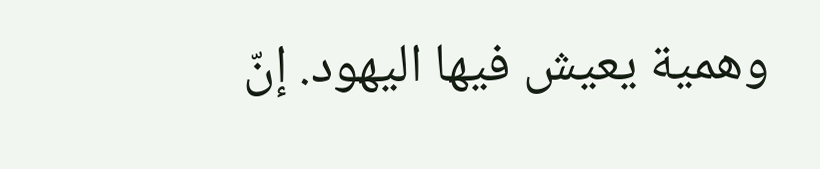وهمية يعيش فيها اليهود. إنّ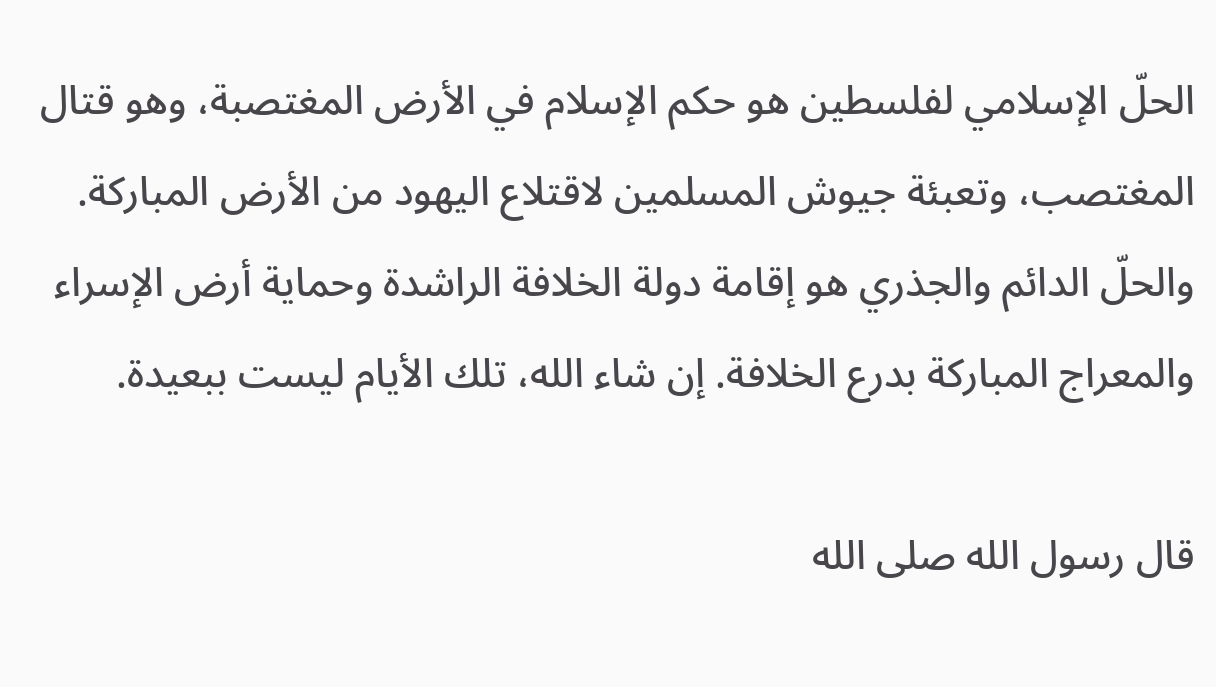الحلّ الإسلامي لفلسطين هو حكم الإسلام في الأرض المغتصبة، وهو قتال المغتصب، وتعبئة جيوش المسلمين لاقتلاع اليهود من الأرض المباركة. والحلّ الدائم والجذري هو إقامة دولة الخلافة الراشدة وحماية أرض الإسراء والمعراج المباركة بدرع الخلافة. إن شاء الله، تلك الأيام ليست ببعيدة.

قال رسول الله صلى الله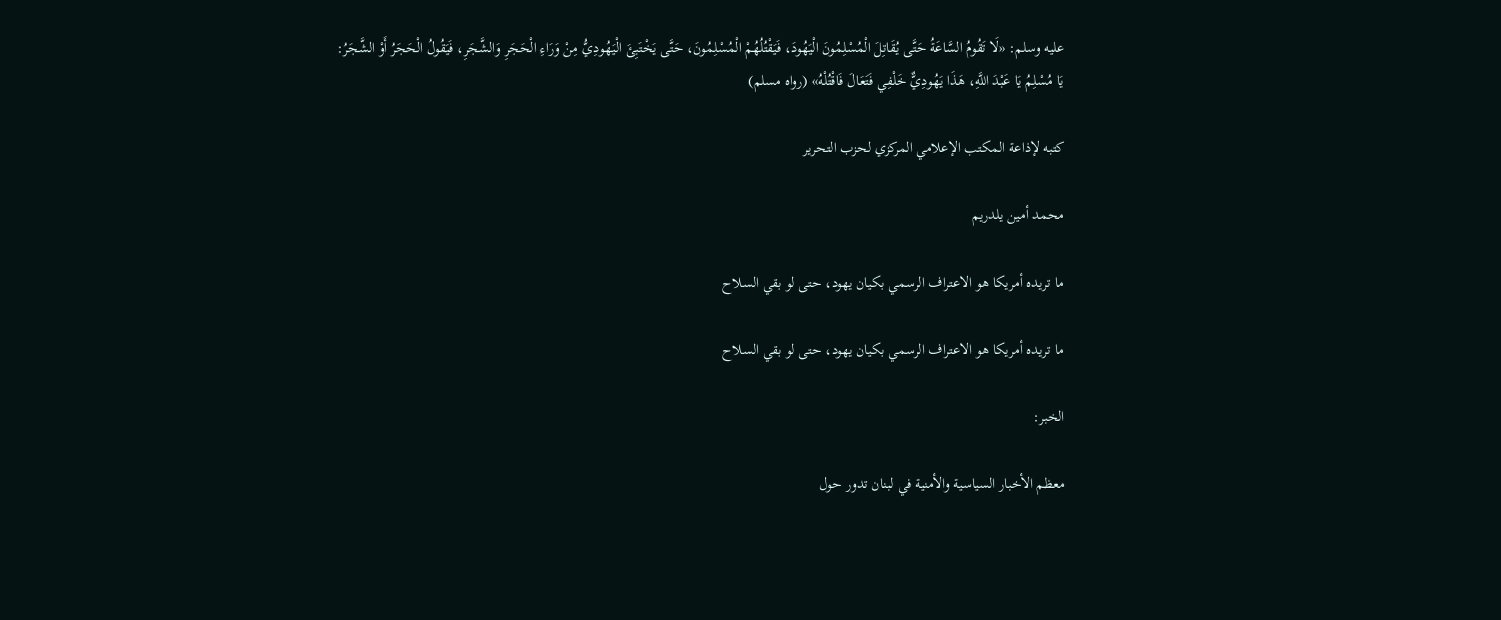عليه وسلم: «لَا تَقُومُ السَّاعَةُ حَتَّى يُقَاتِلَ الْمُسْلِمُونَ الْيَهُودَ، فَيَقْتُلُهُمْ الْمُسْلِمُونَ، حَتَّى يَخْتَبِئَ الْيَهُودِيُّ مِنْ وَرَاءِ الْحَجَرِ وَالشَّجَرِ، فَيَقُولُ الْحَجَرُ أَوْ الشَّجَرُ: يَا مُسْلِمُ يَا عَبْدَ اللَّهِ، هَذَا يَهُودِيٌّ خَلْفِي فَتَعَالَ فَاقْتُلْهُ» (رواه مسلم)

كتبه لإذاعة المكتب الإعلامي المركزي لحزب التحرير

محمد أمين يلدريم

ما تريده أمريكا هو الاعتراف الرسمي بكيان يهود، حتى لو بقي السلاح

ما تريده أمريكا هو الاعتراف الرسمي بكيان يهود، حتى لو بقي السلاح

الخبر:

معظم الأخبار السياسية والأمنية في لبنان تدور حول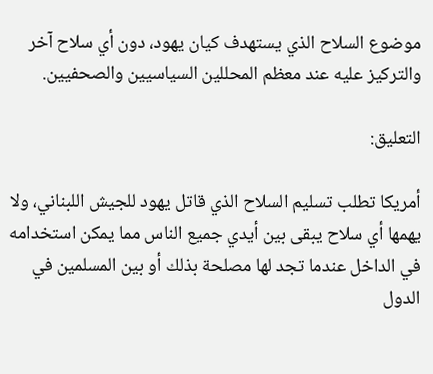موضوع السلاح الذي يستهدف كيان يهود، دون أي سلاح آخر والتركيز عليه عند معظم المحللين السياسيين والصحفيين.

التعليق:

أمريكا تطلب تسليم السلاح الذي قاتل يهود للجيش اللبناني، ولا يهمها أي سلاح يبقى بين أيدي جميع الناس مما يمكن استخدامه في الداخل عندما تجد لها مصلحة بذلك أو بين المسلمين في الدول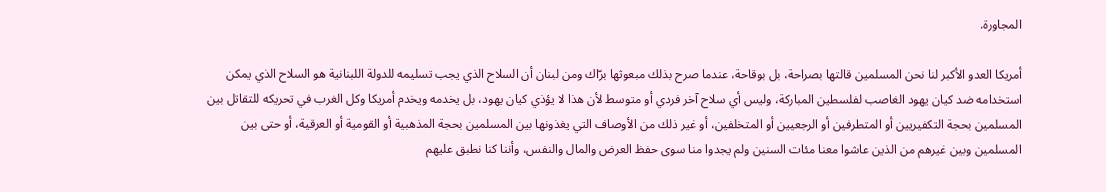المجاورة.

أمريكا العدو الأكبر لنا نحن المسلمين قالتها بصراحة، بل بوقاحة، عندما صرح بذلك مبعوثها برّاك ومن لبنان أن السلاح الذي يجب تسليمه للدولة اللبنانية هو السلاح الذي يمكن استخدامه ضد كيان يهود الغاصب لفلسطين المباركة، وليس أي سلاح آخر فردي أو متوسط لأن هذا لا يؤذي كيان يهود، بل يخدمه ويخدم أمريكا وكل الغرب في تحريكه للتقاتل بين المسلمين بحجة التكفيريين أو المتطرفين أو الرجعيين أو المتخلفين، أو غير ذلك من الأوصاف التي يغذونها بين المسلمين بحجة المذهبية أو القومية أو العرقية، أو حتى بين المسلمين وبين غيرهم من الذين عاشوا معنا مئات السنين ولم يجدوا منا سوى حفظ العرض والمال والنفس، وأننا كنا نطبق عليهم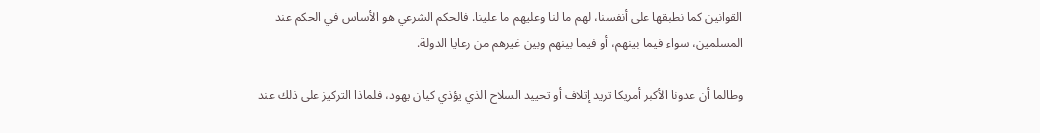القوانين كما نطبقها على أنفسنا، لهم ما لنا وعليهم ما علينا. فالحكم الشرعي هو الأساس في الحكم عند المسلمين، سواء فيما بينهم، أو فيما بينهم وبين غيرهم من رعايا الدولة.

وطالما أن عدونا الأكبر أمريكا تريد إتلاف أو تحييد السلاح الذي يؤذي كيان يهود، فلماذا التركيز على ذلك عند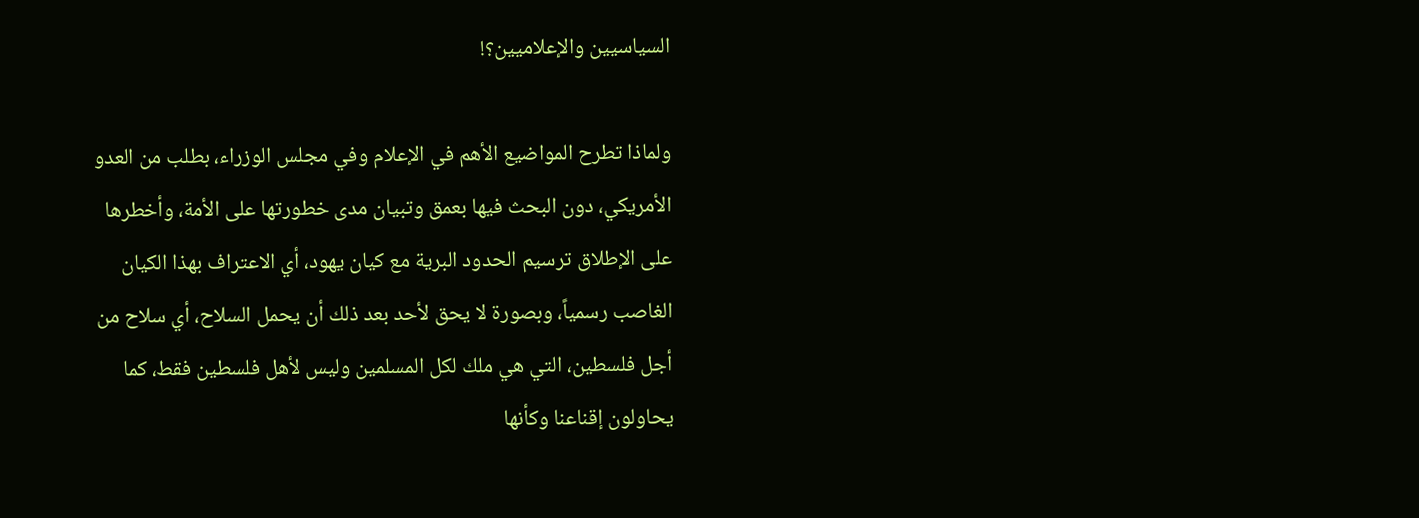السياسيين والإعلاميين؟!

ولماذا تطرح المواضيع الأهم في الإعلام وفي مجلس الوزراء، بطلب من العدو الأمريكي، دون البحث فيها بعمق وتبيان مدى خطورتها على الأمة، وأخطرها على الإطلاق ترسيم الحدود البرية مع كيان يهود، أي الاعتراف بهذا الكيان الغاصب رسمياً، وبصورة لا يحق لأحد بعد ذلك أن يحمل السلاح، أي سلاح من أجل فلسطين، التي هي ملك لكل المسلمين وليس لأهل فلسطين فقط، كما يحاولون إقناعنا وكأنها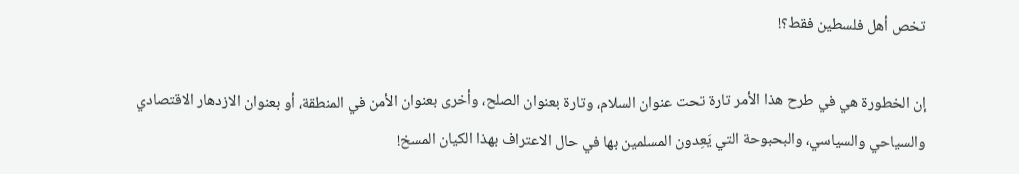تخص أهل فلسطين فقط؟!

إن الخطورة هي في طرح هذا الأمر تارة تحت عنوان السلام، وتارة بعنوان الصلح، وأخرى بعنوان الأمن في المنطقة، أو بعنوان الازدهار الاقتصادي والسياحي والسياسي، والبحبوحة التي يَعِدون المسلمين بها في حال الاعتراف بهذا الكيان المسخ!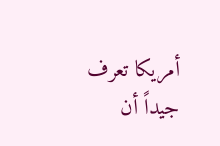أمريكا تعرف جيداً أن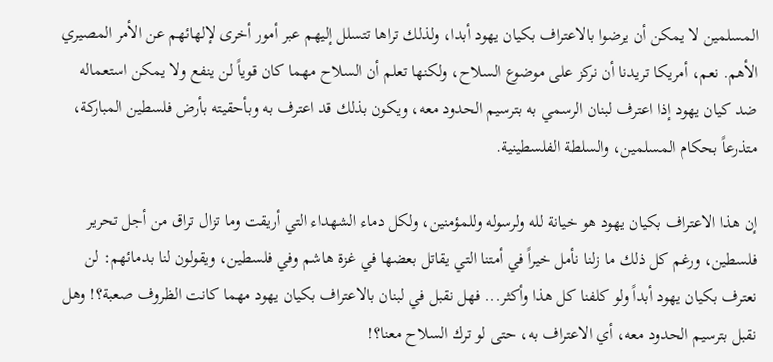المسلمين لا يمكن أن يرضوا بالاعتراف بكيان يهود أبدا، ولذلك تراها تتسلل إليهم عبر أمور أخرى لإلهائهم عن الأمر المصيري الأهم. نعم، أمريكا تريدنا أن نركز على موضوع السلاح، ولكنها تعلم أن السلاح مهما كان قوياً لن ينفع ولا يمكن استعماله ضد كيان يهود إذا اعترف لبنان الرسمي به بترسيم الحدود معه، ويكون بذلك قد اعترف به وبأحقيته بأرض فلسطين المباركة، متذرعاً بحكام المسلمين، والسلطة الفلسطينية.

إن هذا الاعتراف بكيان يهود هو خيانة لله ولرسوله وللمؤمنين، ولكل دماء الشهداء التي أريقت وما تزال تراق من أجل تحرير فلسطين، ورغم كل ذلك ما زلنا نأمل خيراً في أمتنا التي يقاتل بعضها في غزة هاشم وفي فلسطين، ويقولون لنا بدمائهم: لن نعترف بكيان يهود أبداً ولو كلفنا كل هذا وأكثر... فهل نقبل في لبنان بالاعتراف بكيان يهود مهما كانت الظروف صعبة؟! وهل نقبل بترسيم الحدود معه، أي الاعتراف به، حتى لو ترك السلاح معنا؟!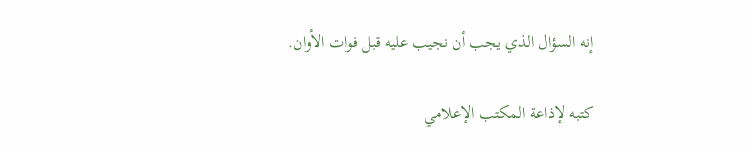إنه السؤال الذي يجب أن نجيب عليه قبل فوات الأوان.

كتبه لإذاعة المكتب الإعلامي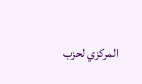المركزي لحزب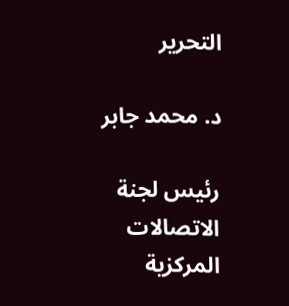التحرير

د. محمد جابر

رئيس لجنة الاتصالات المركزية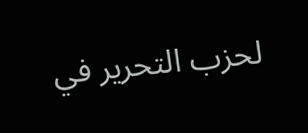لحزب التحرير في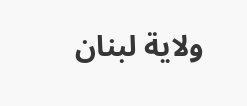ولاية لبنان